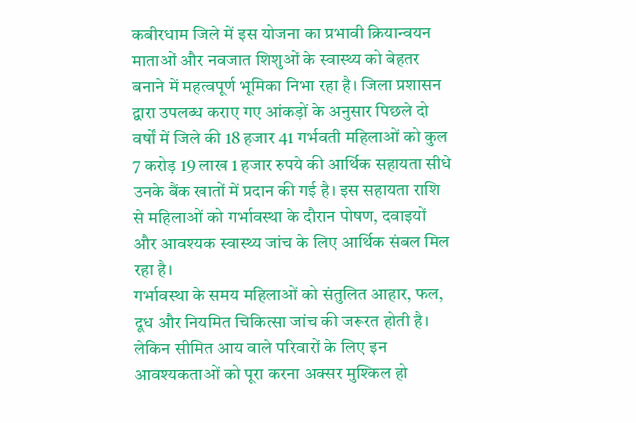कबीरधाम जिले में इस योजना का प्रभावी क्रियान्वयन माताओं और नवजात शिशुओं के स्वास्थ्य को बेहतर बनाने में महत्वपूर्ण भूमिका निभा रहा है। जिला प्रशासन द्वारा उपलब्ध कराए गए आंकड़ों के अनुसार पिछले दो वर्षों में जिले की 18 हजार 41 गर्भवती महिलाओं को कुल 7 करोड़ 19 लाख 1 हजार रुपये की आर्थिक सहायता सीधे उनके बैंक खातों में प्रदान की गई है। इस सहायता राशि से महिलाओं को गर्भावस्था के दौरान पोषण, दवाइयों और आवश्यक स्वास्थ्य जांच के लिए आर्थिक संबल मिल रहा है।
गर्भावस्था के समय महिलाओं को संतुलित आहार, फल, दूध और नियमित चिकित्सा जांच की जरूरत होती है। लेकिन सीमित आय वाले परिवारों के लिए इन आवश्यकताओं को पूरा करना अक्सर मुश्किल हो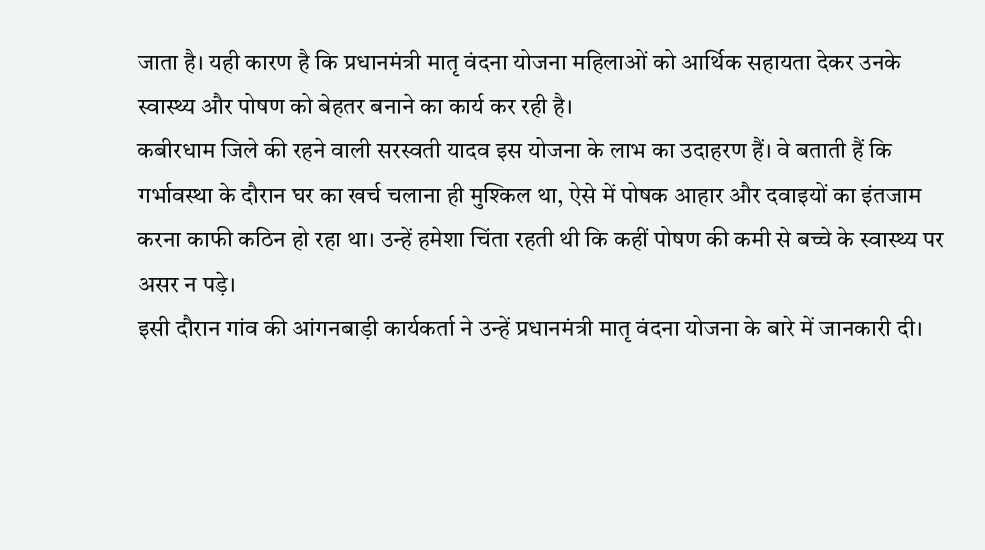जाता है। यही कारण है कि प्रधानमंत्री मातृ वंदना योजना महिलाओं को आर्थिक सहायता देकर उनके स्वास्थ्य और पोषण को बेहतर बनाने का कार्य कर रही है।
कबीरधाम जिले की रहने वाली सरस्वती यादव इस योजना के लाभ का उदाहरण हैं। वे बताती हैं कि गर्भावस्था के दौरान घर का खर्च चलाना ही मुश्किल था, ऐसे में पोषक आहार और दवाइयों का इंतजाम करना काफी कठिन हो रहा था। उन्हें हमेशा चिंता रहती थी कि कहीं पोषण की कमी से बच्चे के स्वास्थ्य पर असर न पड़े।
इसी दौरान गांव की आंगनबाड़ी कार्यकर्ता ने उन्हें प्रधानमंत्री मातृ वंदना योजना के बारे में जानकारी दी।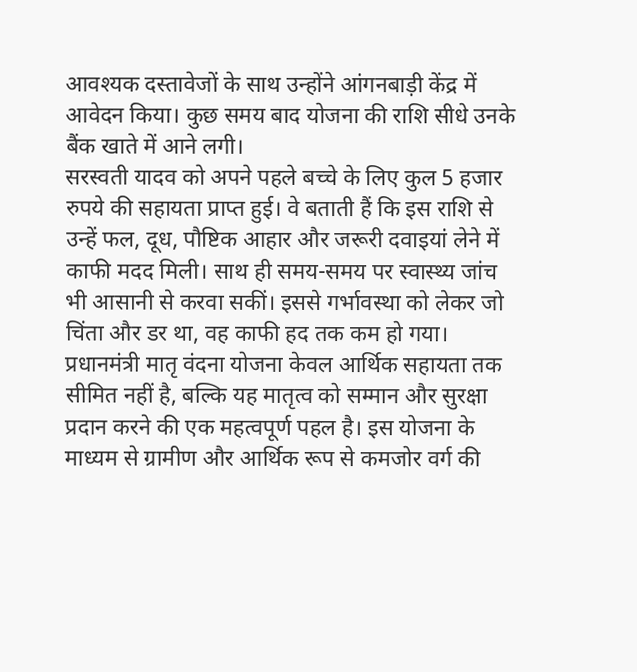आवश्यक दस्तावेजों के साथ उन्होंने आंगनबाड़ी केंद्र में आवेदन किया। कुछ समय बाद योजना की राशि सीधे उनके बैंक खाते में आने लगी।
सरस्वती यादव को अपने पहले बच्चे के लिए कुल 5 हजार रुपये की सहायता प्राप्त हुई। वे बताती हैं कि इस राशि से उन्हें फल, दूध, पौष्टिक आहार और जरूरी दवाइयां लेने में काफी मदद मिली। साथ ही समय-समय पर स्वास्थ्य जांच भी आसानी से करवा सकीं। इससे गर्भावस्था को लेकर जो चिंता और डर था, वह काफी हद तक कम हो गया।
प्रधानमंत्री मातृ वंदना योजना केवल आर्थिक सहायता तक सीमित नहीं है, बल्कि यह मातृत्व को सम्मान और सुरक्षा प्रदान करने की एक महत्वपूर्ण पहल है। इस योजना के माध्यम से ग्रामीण और आर्थिक रूप से कमजोर वर्ग की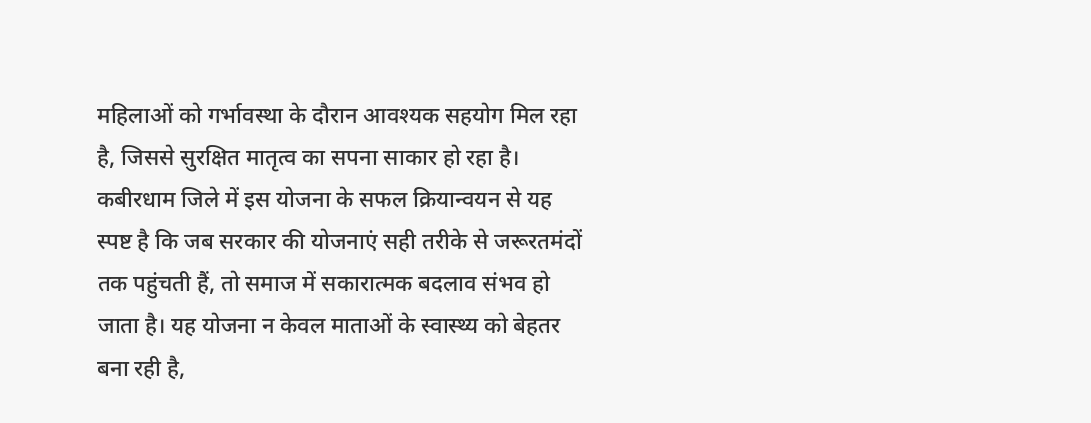महिलाओं को गर्भावस्था के दौरान आवश्यक सहयोग मिल रहा है, जिससे सुरक्षित मातृत्व का सपना साकार हो रहा है।
कबीरधाम जिले में इस योजना के सफल क्रियान्वयन से यह स्पष्ट है कि जब सरकार की योजनाएं सही तरीके से जरूरतमंदों तक पहुंचती हैं, तो समाज में सकारात्मक बदलाव संभव हो जाता है। यह योजना न केवल माताओं के स्वास्थ्य को बेहतर बना रही है,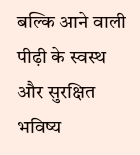बल्कि आने वाली पीढ़ी के स्वस्थ और सुरक्षित भविष्य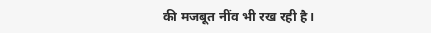की मजबूत नींव भी रख रही है।